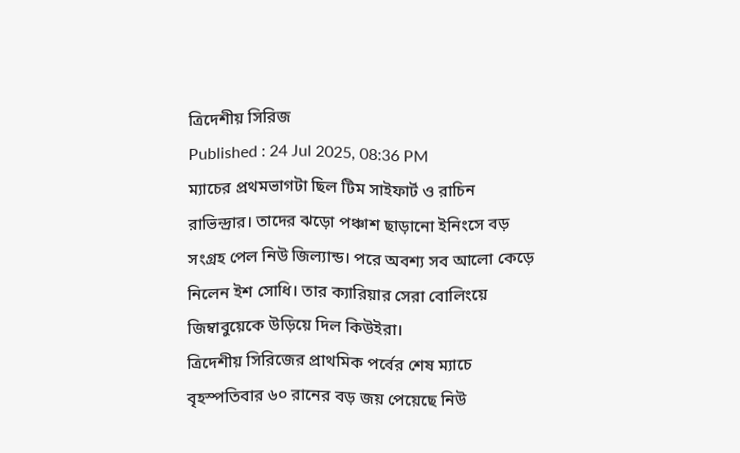ত্রিদেশীয় সিরিজ
Published : 24 Jul 2025, 08:36 PM
ম্যাচের প্রথমভাগটা ছিল টিম সাইফার্ট ও রাচিন রাভিন্দ্রার। তাদের ঝড়ো পঞ্চাশ ছাড়ানো ইনিংসে বড় সংগ্রহ পেল নিউ জিল্যান্ড। পরে অবশ্য সব আলো কেড়ে নিলেন ইশ সোধি। তার ক্যারিয়ার সেরা বোলিংয়ে জিম্বাবুয়েকে উড়িয়ে দিল কিউইরা।
ত্রিদেশীয় সিরিজের প্রাথমিক পর্বের শেষ ম্যাচে বৃহস্পতিবার ৬০ রানের বড় জয় পেয়েছে নিউ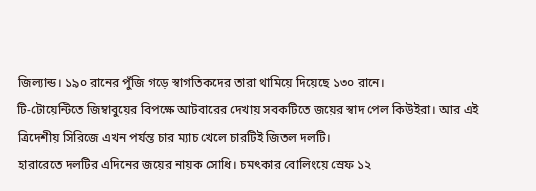জিল্যান্ড। ১৯০ রানের পুঁজি গড়ে স্বাগতিকদের তারা থামিয়ে দিয়েছে ১৩০ রানে।
টি-টোয়েন্টিতে জিম্বাবুয়ের বিপক্ষে আটবারের দেখায় সবকটিতে জয়ের স্বাদ পেল কিউইরা। আর এই ত্রিদেশীয় সিরিজে এখন পর্যন্ত চার ম্যাচ খেলে চারটিই জিতল দলটি।
হারারেতে দলটির এদিনের জয়ের নায়ক সোধি। চমৎকার বোলিংয়ে স্রেফ ১২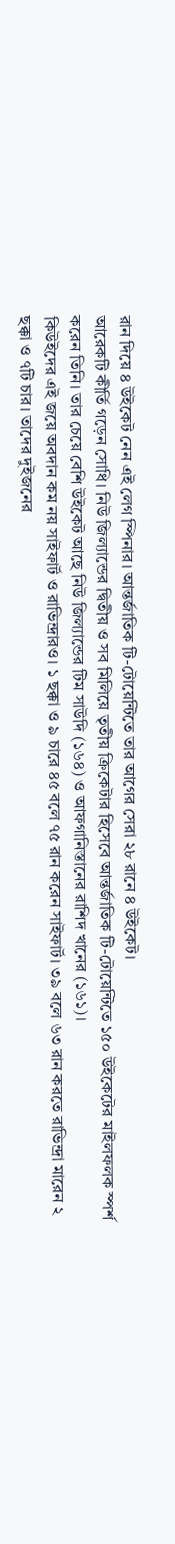রান দিয়ে ৪ উইকেট নেন এই লেগ স্পিনার। আন্তর্জাতিক টি-টোয়েন্টিতে তার আগের সেরা ২৮ রানে ৪ উইকেট।
আরেকটি কীর্তি গড়েন সোধি। নিউ জিল্যান্ডের দ্বিতীয় ও সব মিলিয়ে তৃতীয় ক্রিকেটার হিসেবে আন্তর্জাতিক টি-টোয়েন্টিতে ১৫০ উইকেটের মাইলফলক স্পর্শ করেন তিনি। তার চেয়ে বেশি উইকেট আছে নিউ জিল্যান্ডের টিম সাউদি (১৬৪) ও আফগানিস্তানের রাশিদ খানের (১৬১)।
কিউইদের এই জয়ে অবদান কম নয় সাইফার্ট ও রাভিন্দ্রারও। ১ ছক্কা ও ৯ চারে ৪৫ বলে ৭৫ রান করেন সাইফার্ট। ৩৯ বলে ৬৩ রান করতে রাভিন্দ্রা মারেন ২ ছক্কা ও ৭টি চার। তাদের দুইজনের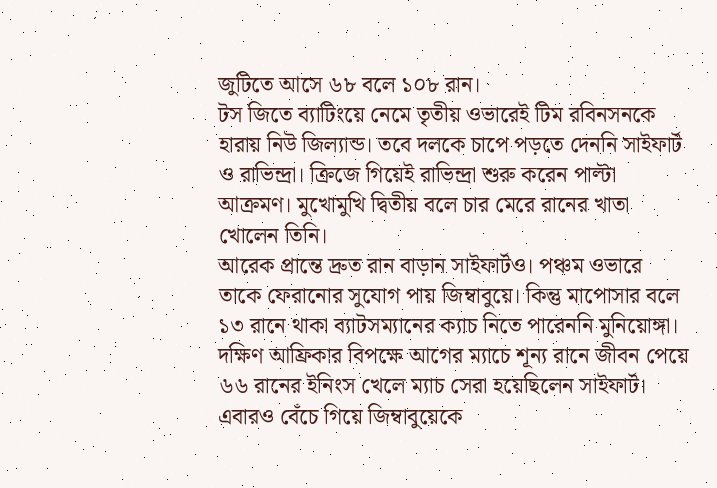জুটিতে আসে ৬৮ বলে ১০৮ রান।
টস জিতে ব্যাটিংয়ে নেমে তৃতীয় ওভারেই টিম রবিনসনকে হারায় নিউ জিল্যান্ড। তবে দলকে চাপে পড়তে দেননি সাইফার্ট ও রাভিন্দ্রা। ক্রিজে গিয়েই রাভিন্দ্রা শুরু করেন পাল্টা আক্রমণ। মুখোমুখি দ্বিতীয় বলে চার মেরে রানের খাতা খোলেন তিনি।
আরেক প্রান্তে দ্রুত রান বাড়ান সাইফার্টও। পঞ্চম ওভারে তাকে ফেরানোর সুযোগ পায় জিম্বাবুয়ে। কিন্তু মাপোসার বলে ১৩ রানে থাকা ব্যাটসম্যানের ক্যাচ নিতে পারেননি মুনিয়োঙ্গা।
দক্ষিণ আফ্রিকার বিপক্ষে আগের ম্যাচে শূন্য রানে জীবন পেয়ে ৬৬ রানের ইনিংস খেলে ম্যাচ সেরা হয়েছিলেন সাইফার্ট। এবারও বেঁচে গিয়ে জিম্বাবুয়েকে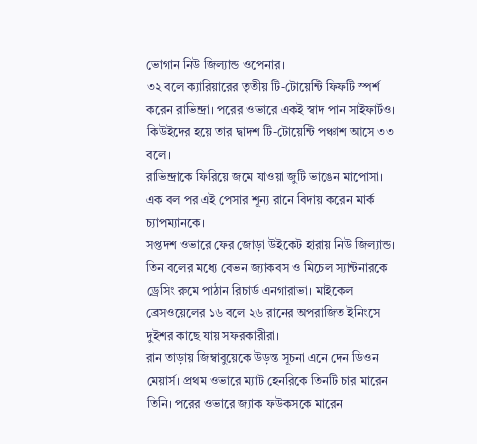ভোগান নিউ জিল্যান্ড ওপেনার।
৩২ বলে ক্যারিয়ারের তৃতীয় টি-টোয়েন্টি ফিফটি স্পর্শ করেন রাভিন্দ্রা। পরের ওভারে একই স্বাদ পান সাইফার্টও। কিউইদের হয়ে তার দ্বাদশ টি-টোয়েন্টি পঞ্চাশ আসে ৩৩ বলে।
রাভিন্দ্রাকে ফিরিয়ে জমে যাওয়া জুটি ভাঙেন মাপোসা। এক বল পর এই পেসার শূন্য রানে বিদায় করেন মার্ক চ্যাপম্যানকে।
সপ্তদশ ওভারে ফের জোড়া উইকেট হারায় নিউ জিল্যান্ড। তিন বলের মধ্যে বেভন জ্যাকবস ও মিচেল স্যান্টনারকে ড্রেসিং রুমে পাঠান রিচার্ড এনগারাভা। মাইকেল ব্রেসওয়েলের ১৬ বলে ২৬ রানের অপরাজিত ইনিংসে দুইশর কাছে যায় সফরকারীরা।
রান তাড়ায় জিম্বাবুয়েকে উড়ন্ত সূচনা এনে দেন ডিওন মেয়ার্স। প্রথম ওভারে ম্যাট হেনরিকে তিনটি চার মারেন তিনি। পরের ওভারে জ্যাক ফউকসকে মারেন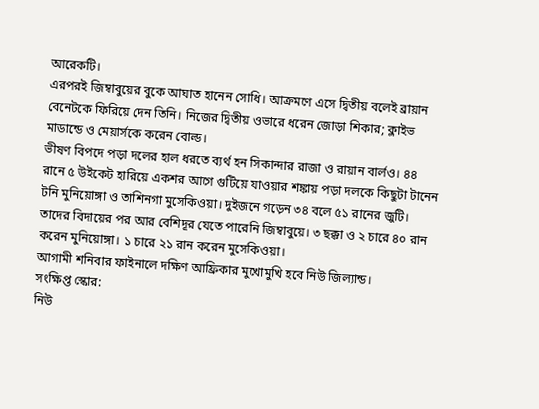আরেকটি।
এরপরই জিম্বাবুয়ের বুকে আঘাত হানেন সোধি। আক্রমণে এসে দ্বিতীয় বলেই ব্রায়ান বেনেটকে ফিরিয়ে দেন তিনি। নিজের দ্বিতীয় ওভারে ধরেন জোড়া শিকার; ক্লাইভ মাডান্ডে ও মেয়ার্সকে করেন বোল্ড।
ভীষণ বিপদে পড়া দলের হাল ধরতে ব্যর্থ হন সিকান্দার রাজা ও রায়ান বার্লও। ৪৪ রানে ৫ উইকেট হারিয়ে একশর আগে গুটিয়ে যাওয়ার শঙ্কায় পড়া দলকে কিছুটা টানেন টনি মুনিয়োঙ্গা ও তাশিনগা মুসেকিওয়া। দুইজনে গড়েন ৩৪ বলে ৫১ রানের জুটি।
তাদের বিদায়ের পর আর বেশিদূর যেতে পারেনি জিম্বাবুয়ে। ৩ ছক্কা ও ২ চারে ৪০ রান করেন মুনিয়োঙ্গা। ১ চারে ২১ রান করেন মুসেকিওয়া।
আগামী শনিবার ফাইনালে দক্ষিণ আফ্রিকার মুখোমুখি হবে নিউ জিল্যান্ড।
সংক্ষিপ্ত স্কোর:
নিউ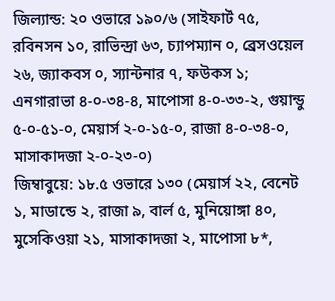জিল্যান্ড: ২০ ওভারে ১৯০/৬ (সাইফার্ট ৭৫, রবিনসন ১০, রাভিন্দ্রা ৬৩, চ্যাপম্যান ০, ব্রেসওয়েল ২৬, জ্যাকবস ০, স্যান্টনার ৭, ফউকস ১; এনগারাভা ৪-০-৩৪-৪, মাপোসা ৪-০-৩৩-২, গুয়ান্ডু ৫-০-৫১-০, মেয়ার্স ২-০-১৫-০, রাজা ৪-০-৩৪-০, মাসাকাদজা ২-০-২৩-০)
জিম্বাবুয়ে: ১৮.৫ ওভারে ১৩০ (মেয়ার্স ২২, বেনেট ১, মাডান্ডে ২, রাজা ৯, বার্ল ৫, মুনিয়োঙ্গা ৪০, মুসেকিওয়া ২১, মাসাকাদজা ২, মাপোসা ৮*,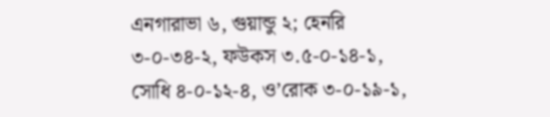এনগারাভা ৬, গুয়ান্ডু ২; হেনরি ৩-০-৩৪-২, ফউকস ৩.৫-০-১৪-১, সোধি ৪-০-১২-৪, ও’রোক ৩-০-১৯-১,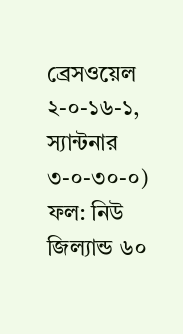ব্রেসওয়েল ২-০-১৬-১, স্যান্টনার ৩-০-৩০-০)
ফল: নিউ জিল্যান্ড ৬০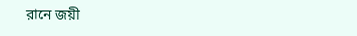রানে জয়ী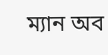ম্যান অব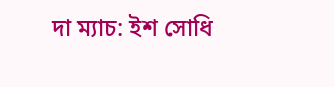দা ম্যাচ: ইশ সোধি